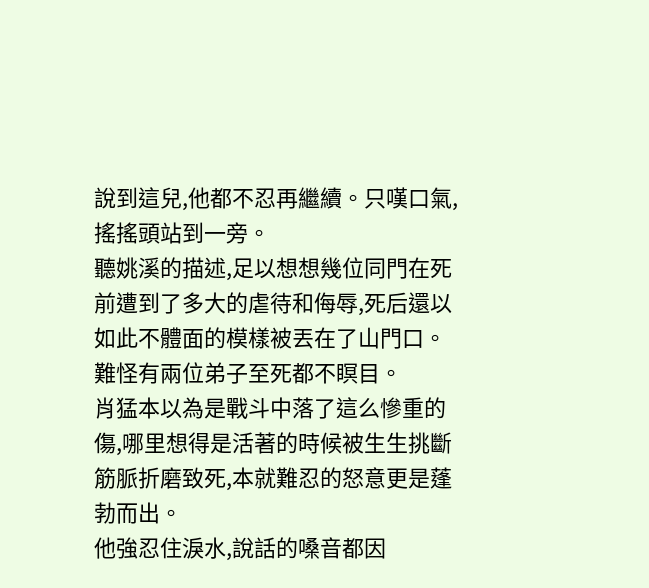說到這兒,他都不忍再繼續。只嘆口氣,搖搖頭站到一旁。
聽姚溪的描述,足以想想幾位同門在死前遭到了多大的虐待和侮辱,死后還以如此不體面的模樣被丟在了山門口。難怪有兩位弟子至死都不瞑目。
肖猛本以為是戰斗中落了這么慘重的傷,哪里想得是活著的時候被生生挑斷筋脈折磨致死,本就難忍的怒意更是蓬勃而出。
他強忍住淚水,說話的嗓音都因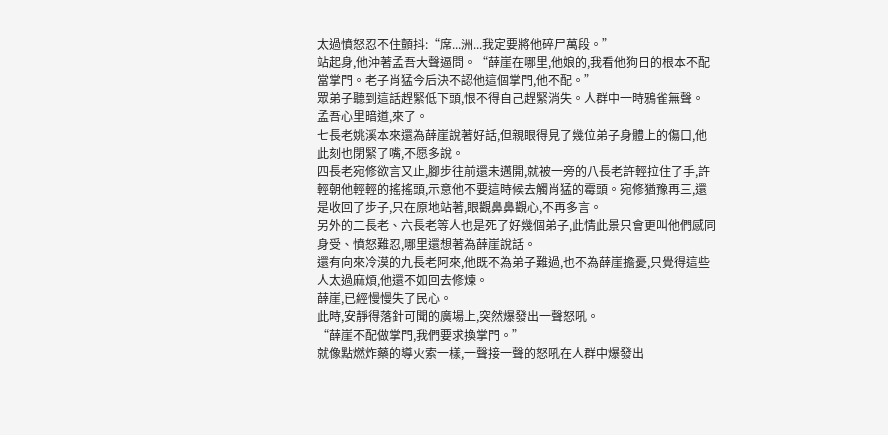太過憤怒忍不住顫抖:“席...洲...我定要將他碎尸萬段。”
站起身,他沖著孟吾大聲逼問。“薛崖在哪里,他娘的,我看他狗日的根本不配當掌門。老子肖猛今后決不認他這個掌門,他不配。”
眾弟子聽到這話趕緊低下頭,恨不得自己趕緊消失。人群中一時鴉雀無聲。
孟吾心里暗道,來了。
七長老姚溪本來還為薛崖說著好話,但親眼得見了幾位弟子身體上的傷口,他此刻也閉緊了嘴,不愿多說。
四長老宛修欲言又止,腳步往前還未邁開,就被一旁的八長老許輕拉住了手,許輕朝他輕輕的搖搖頭,示意他不要這時候去觸肖猛的霉頭。宛修猶豫再三,還是收回了步子,只在原地站著,眼觀鼻鼻觀心,不再多言。
另外的二長老、六長老等人也是死了好幾個弟子,此情此景只會更叫他們感同身受、憤怒難忍,哪里還想著為薛崖說話。
還有向來冷漠的九長老阿來,他既不為弟子難過,也不為薛崖擔憂,只覺得這些人太過麻煩,他還不如回去修煉。
薛崖,已經慢慢失了民心。
此時,安靜得落針可聞的廣場上,突然爆發出一聲怒吼。
“薛崖不配做掌門,我們要求換掌門。”
就像點燃炸藥的導火索一樣,一聲接一聲的怒吼在人群中爆發出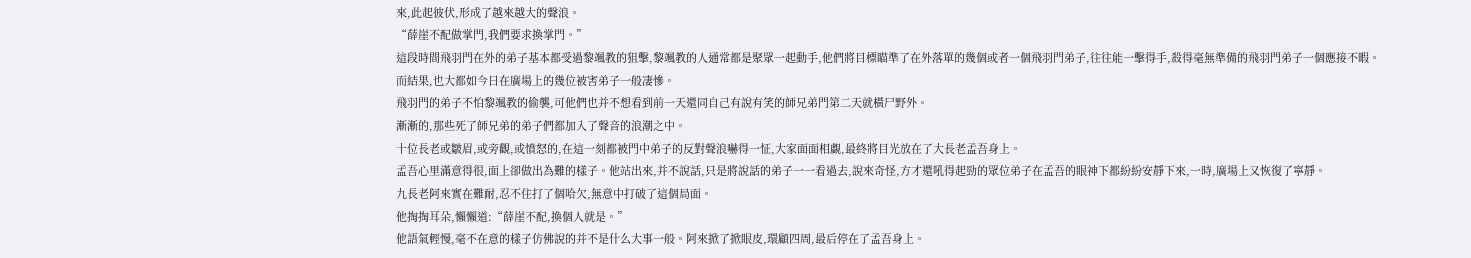來,此起彼伏,形成了越來越大的聲浪。
“薛崖不配做掌門,我們要求換掌門。”
這段時間飛羽門在外的弟子基本都受過黎颯教的狙擊,黎颯教的人通常都是聚眾一起動手,他們將目標瞄準了在外落單的幾個或者一個飛羽門弟子,往往能一擊得手,殺得毫無準備的飛羽門弟子一個應接不暇。
而結果,也大都如今日在廣場上的幾位被害弟子一般凄慘。
飛羽門的弟子不怕黎颯教的偷襲,可他們也并不想看到前一天還同自己有說有笑的師兄弟門第二天就橫尸野外。
漸漸的,那些死了師兄弟的弟子們都加入了聲音的浪潮之中。
十位長老或皺眉,或旁觀,或憤怒的,在這一刻都被門中弟子的反對聲浪嚇得一怔,大家面面相覷,最終將目光放在了大長老孟吾身上。
孟吾心里滿意得很,面上卻做出為難的樣子。他站出來,并不說話,只是將說話的弟子一一看過去,說來奇怪,方才還吼得起勁的眾位弟子在孟吾的眼神下都紛紛安靜下來,一時,廣場上又恢復了寧靜。
九長老阿來實在難耐,忍不住打了個哈欠,無意中打破了這個局面。
他掏掏耳朵,懶懶道:“薛崖不配,換個人就是。”
他語氣輕慢,毫不在意的樣子仿佛說的并不是什么大事一般。阿來掀了掀眼皮,環顧四周,最后停在了孟吾身上。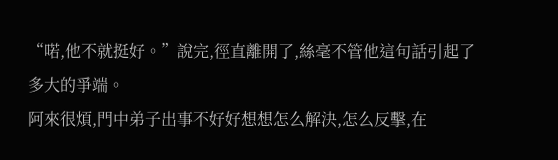“喏,他不就挺好。”說完,徑直離開了,絲毫不管他這句話引起了多大的爭端。
阿來很煩,門中弟子出事不好好想想怎么解決,怎么反擊,在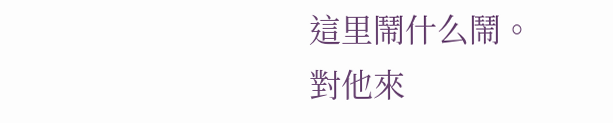這里鬧什么鬧。
對他來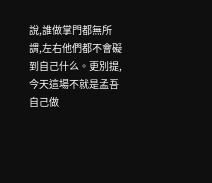說,誰做掌門都無所謂,左右他們都不會礙到自己什么。更別提,今天這場不就是孟吾自己做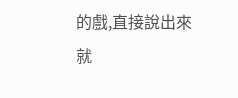的戲,直接說出來就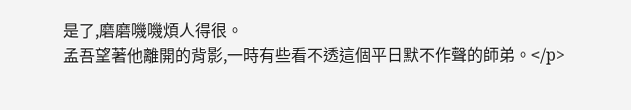是了,磨磨嘰嘰煩人得很。
孟吾望著他離開的背影,一時有些看不透這個平日默不作聲的師弟。</p>